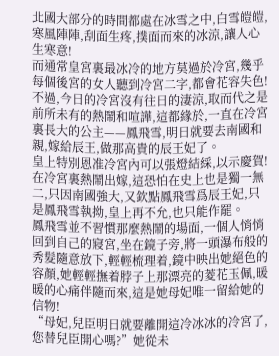北國大部分的時間都處在冰雪之中,白雪皚皚,寒風陣陣,刮面生疼,撲面而來的冰涼,讓人心生寒意!
而通常皇宮裏最冰冷的地方莫過於冷宮,幾乎每個後宮的女人聽到冷宮二字,都會花容失色!
不過,今日的冷宮沒有往日的淒涼,取而代之是前所未有的熱鬧和喧譁,這都緣於,一直在冷宮裏長大的公主——鳳飛雪,明日就要去南國和親,嫁給辰王,做那高貴的辰王妃了。
皇上特別恩准冷宮內可以張燈結綵,以示慶賀!在冷宮裏熱鬧出嫁,這恐怕在史上也是獨一無二,只因南國強大,又欽點鳳飛雪爲辰王妃,只是鳳飛雪執拗,皇上再不允,也只能作罷。
鳳飛雪並不習慣那麼熱鬧的場面,一個人悄悄回到自己的寢宮,坐在鏡子旁,將一頭瀑布般的秀髮隨意放下,輕輕梳理着,鏡中映出她絕色的容顏,她輕輕撫着脖子上那漂亮的菱花玉佩,暖暖的心痛伴隨而來,這是她母妃唯一留給她的信物!
“母妃,兒臣明日就要離開這冷冰冰的冷宮了,您替兒臣開心嗎?”她從未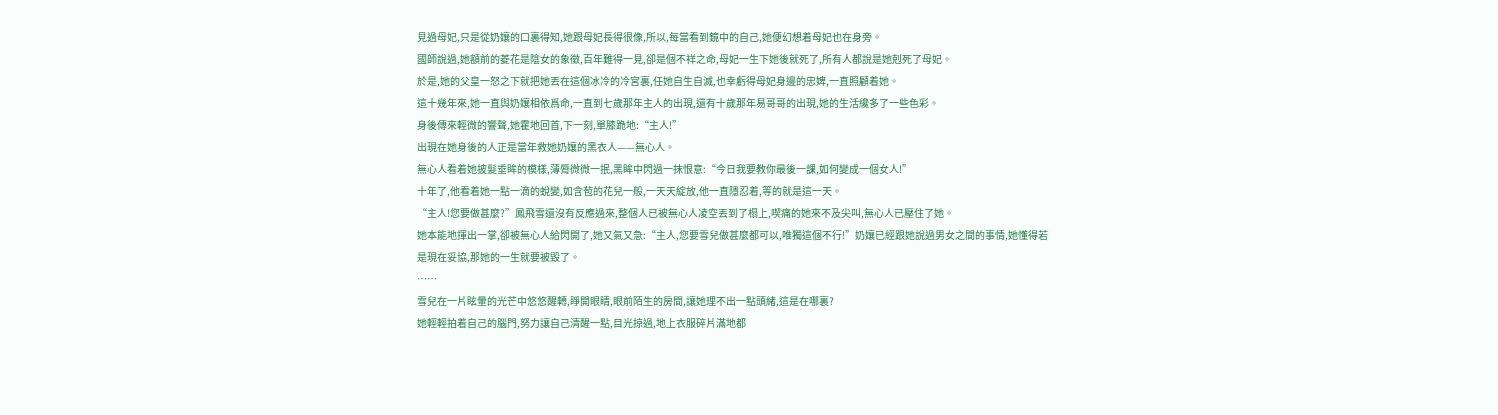見過母妃,只是從奶孃的口裏得知,她跟母妃長得很像,所以,每當看到鏡中的自己,她便幻想着母妃也在身旁。
國師說過,她額前的菱花是陰女的象徵,百年難得一見,卻是個不祥之命,母妃一生下她後就死了,所有人都說是她剋死了母妃。
於是,她的父皇一怒之下就把她丟在這個冰冷的冷宮裏,任她自生自滅,也幸虧得母妃身邊的忠婢,一直照顧着她。
這十幾年來,她一直與奶孃相依爲命,一直到七歲那年主人的出現,還有十歲那年易哥哥的出現,她的生活纔多了一些色彩。
身後傳來輕微的響聲,她霍地回首,下一刻,單膝跪地:“主人!”
出現在她身後的人正是當年救她奶孃的黑衣人——無心人。
無心人看着她披髮垂眸的模樣,薄脣微微一抿,黑眸中閃過一抹恨意:“今日我要教你最後一課,如何變成一個女人!”
十年了,他看着她一點一滴的蛻變,如含苞的花兒一般,一天天綻放,他一直隱忍着,等的就是這一天。
“主人!您要做甚麼?”鳳飛雪還沒有反應過來,整個人已被無心人凌空丟到了榻上,喫痛的她來不及尖叫,無心人已壓住了她。
她本能地揮出一掌,卻被無心人給閃開了,她又氣又急:“主人,您要雪兒做甚麼都可以,唯獨這個不行!”奶孃已經跟她說過男女之間的事情,她懂得若是現在妥協,那她的一生就要被毀了。
……
雪兒在一片眩暈的光芒中悠悠醒轉,睜開眼睛,眼前陌生的房間,讓她理不出一點頭緒,這是在哪裏?
她輕輕拍着自己的腦門,努力讓自己清醒一點,目光掠過,地上衣服碎片滿地都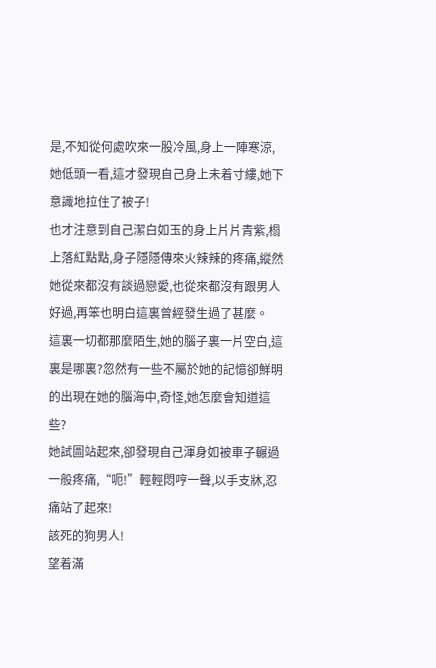是,不知從何處吹來一股冷風,身上一陣寒涼,她低頭一看,這才發現自己身上未着寸縷,她下意識地拉住了被子!
也才注意到自己潔白如玉的身上片片青紫,榻上落紅點點,身子隱隱傳來火辣辣的疼痛,縱然她從來都沒有談過戀愛,也從來都沒有跟男人好過,再笨也明白這裏曾經發生過了甚麼。
這裏一切都那麼陌生,她的腦子裏一片空白,這裏是哪裏?忽然有一些不屬於她的記憶卻鮮明的出現在她的腦海中,奇怪,她怎麼會知道這些?
她試圖站起來,卻發現自己渾身如被車子輾過一般疼痛,“呃!”輕輕悶哼一聲,以手支牀,忍痛站了起來!
該死的狗男人!
望着滿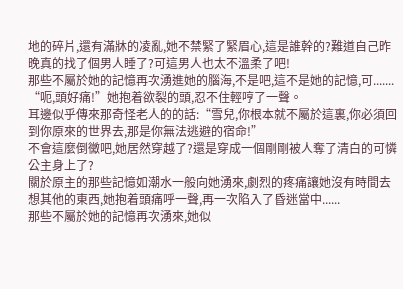地的碎片,還有滿牀的凌亂,她不禁緊了緊眉心,這是誰幹的?難道自己昨晚真的找了個男人睡了?可這男人也太不溫柔了吧!
那些不屬於她的記憶再次湧進她的腦海,不是吧,這不是她的記憶,可.......
“呃,頭好痛!”她抱着欲裂的頭,忍不住輕哼了一聲。
耳邊似乎傳來那奇怪老人的的話:“雪兒,你根本就不屬於這裏,你必須回到你原來的世界去,那是你無法逃避的宿命!”
不會這麼倒黴吧,她居然穿越了?還是穿成一個剛剛被人奪了清白的可憐公主身上了?
關於原主的那些記憶如潮水一般向她湧來,劇烈的疼痛讓她沒有時間去想其他的東西,她抱着頭痛呼一聲,再一次陷入了昏迷當中......
那些不屬於她的記憶再次湧來,她似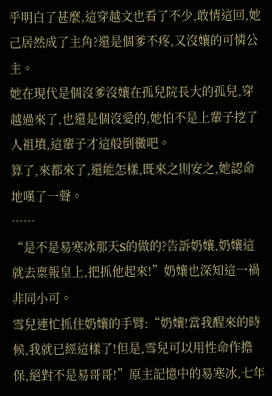乎明白了甚麼,這穿越文也看了不少,敢情這回,她己居然成了主角?還是個爹不疼,又沒孃的可憐公主。
她在現代是個沒爹沒孃在孤兒院長大的孤兒,穿越過來了,也還是個沒愛的,她怕不是上輩子挖了人祖墳,這輩子才這般倒黴吧。
算了,來都來了,還能怎樣,既來之則安之,她認命地嘆了一聲。
……
“是不是易寒冰那天S的做的?告訴奶孃,奶孃這就去稟報皇上,把抓他起來!”奶孃也深知這一禍非同小可。
雪兒連忙抓住奶孃的手臂:“奶孃!當我醒來的時候,我就已經這樣了!但是,雪兒可以用性命作擔保,絕對不是易哥哥!”原主記憶中的易寒冰,七年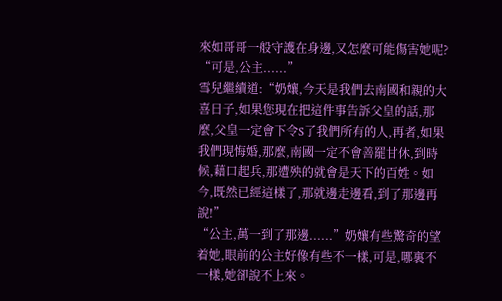來如哥哥一般守護在身邊,又怎麼可能傷害她呢?
“可是,公主......”
雪兒繼續道:“奶孃,今天是我們去南國和親的大喜日子,如果您現在把這件事告訴父皇的話,那麼,父皇一定會下令S了我們所有的人,再者,如果我們現悔婚,那麼,南國一定不會善罷甘休,到時候,藉口起兵,那遭殃的就會是天下的百姓。如今,既然已經這樣了,那就邊走邊看,到了那邊再說!”
“公主,萬一到了那邊......”奶孃有些驚奇的望着她,眼前的公主好像有些不一樣,可是,哪裏不一樣,她卻說不上來。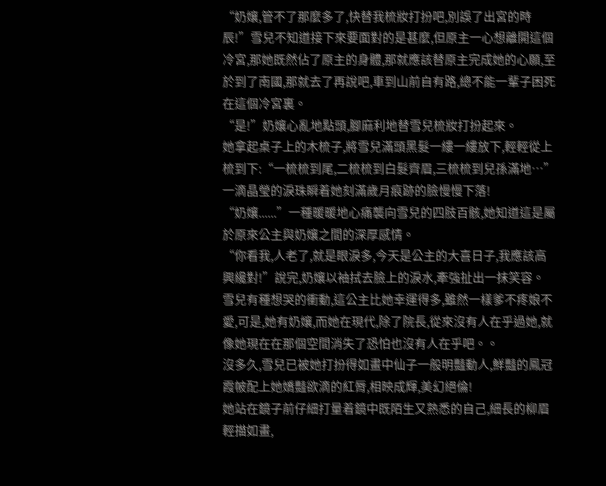“奶孃,管不了那麼多了,快替我梳妝打扮吧,別誤了出宮的時辰!”雪兒不知道接下來要面對的是甚麼,但原主一心想離開這個冷宮,那她既然佔了原主的身體,那就應該替原主完成她的心願,至於到了南國,那就去了再說吧,車到山前自有路,總不能一輩子困死在這個冷宮裏。
“是!”奶孃心亂地點頭,腳麻利地替雪兒梳妝打扮起來。
她拿起桌子上的木梳子,將雪兒滿頭黑髮一縷一縷放下,輕輕從上梳到下:“一梳梳到尾,二梳梳到白髮齊眉,三梳梳到兒孫滿地…”一滴晶瑩的淚珠瞬着她刻滿歲月痕跡的臉慢慢下落!
“奶孃......”一種暖暖地心痛襲向雪兒的四肢百骸,她知道這是屬於原來公主與奶孃之間的深厚感情。
“你看我,人老了,就是眼淚多,今天是公主的大喜日子,我應該高興纔對!”說完,奶孃以袖拭去臉上的淚水,牽強扯出一抹笑容。
雪兒有種想哭的衝動,這公主比她幸運得多,雖然一樣爹不疼娘不愛,可是,她有奶孃,而她在現代,除了院長,從來沒有人在乎過她,就像她現在在那個空間消失了恐怕也沒有人在乎吧。。
沒多久,雪兒已被她打扮得如畫中仙子一般明豔動人,鮮豔的鳳冠霞帔配上她嬌豔欲滴的紅脣,相映成輝,美幻絕倫!
她站在鏡子前仔細打量着鏡中既陌生又熟悉的自己,細長的柳眉輕描如畫,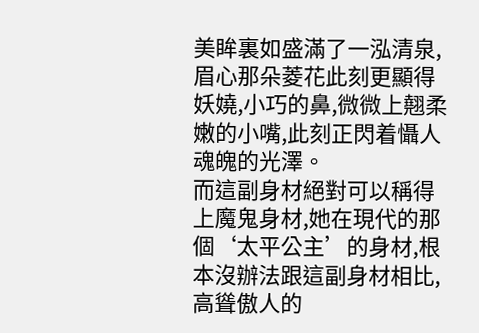美眸裏如盛滿了一泓清泉,眉心那朵菱花此刻更顯得妖嬈,小巧的鼻,微微上翹柔嫩的小嘴,此刻正閃着懾人魂魄的光澤。
而這副身材絕對可以稱得上魔鬼身材,她在現代的那個‘太平公主’的身材,根本沒辦法跟這副身材相比,高聳傲人的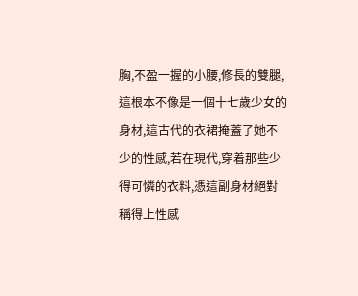胸,不盈一握的小腰,修長的雙腿,這根本不像是一個十七歲少女的身材,這古代的衣裙掩蓋了她不少的性感,若在現代,穿着那些少得可憐的衣料,憑這副身材絕對稱得上性感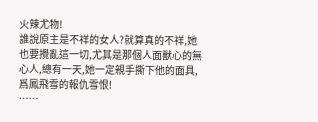火辣尤物!
誰說原主是不祥的女人?就算真的不祥,她也要攪亂這一切,尤其是那個人面獸心的無心人,總有一天,她一定親手撕下他的面具,爲鳳飛雪的報仇雪恨!
……